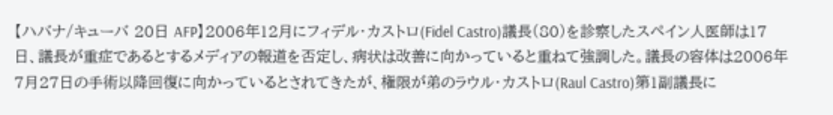【ハバナ/キューバ 20日 AFP】2006年12月にフィデル・カストロ(Fidel Castro)議長(80)を診察したスペイン人医師は17日、議長が重症であるとするメディアの報道を否定し、病状は改善に向かっていると重ねて強調した。議長の容体は2006年7月27日の手術以降回復に向かっているとされてきたが、権限が弟のラウル・カストロ(Raul Castro)第1副議長に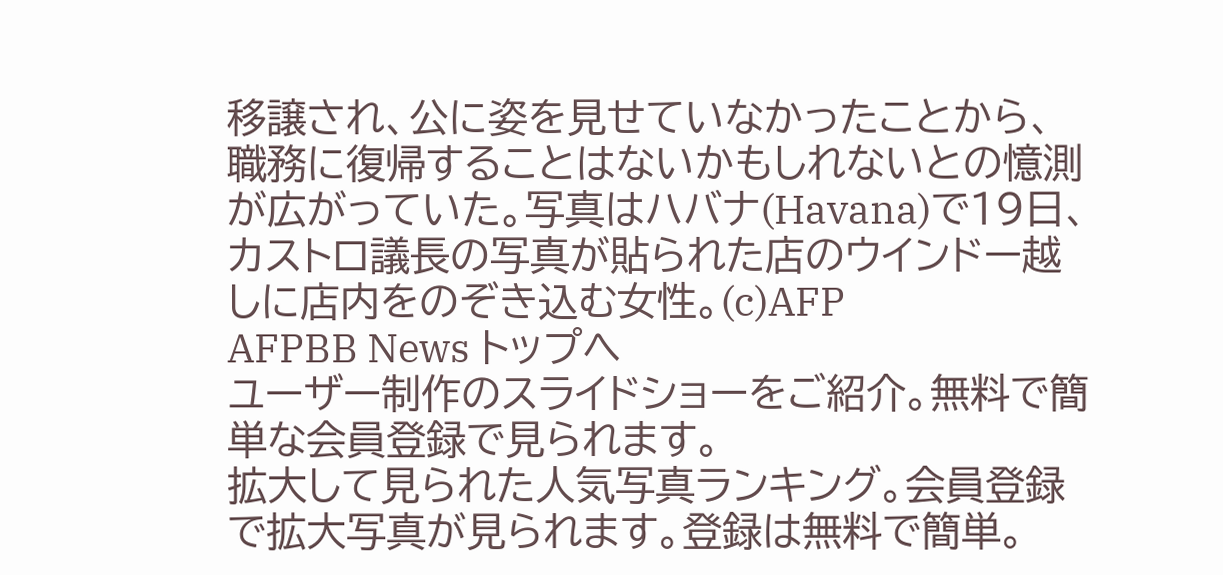移譲され、公に姿を見せていなかったことから、職務に復帰することはないかもしれないとの憶測が広がっていた。写真はハバナ(Havana)で19日、カストロ議長の写真が貼られた店のウインドー越しに店内をのぞき込む女性。(c)AFP
AFPBB News トップへ
ユーザー制作のスライドショーをご紹介。無料で簡単な会員登録で見られます。
拡大して見られた人気写真ランキング。会員登録で拡大写真が見られます。登録は無料で簡単。